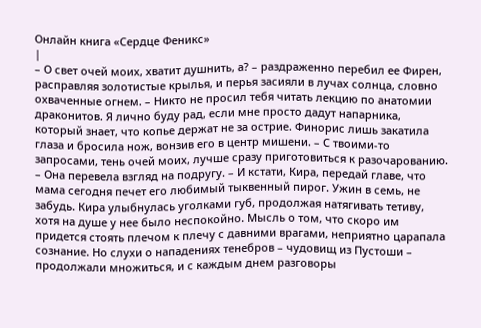Онлайн книга «Сердце Феникс»
|
– О свет очей моих, хватит душнить, а? – раздраженно перебил ее Фирен, расправляя золотистые крылья, и перья засияли в лучах солнца, словно охваченные огнем. – Никто не просил тебя читать лекцию по анатомии драконитов. Я лично буду рад, если мне просто дадут напарника, который знает, что копье держат не за острие. Финорис лишь закатила глаза и бросила нож, вонзив его в центр мишени. – С твоими-то запросами, тень очей моих, лучше сразу приготовиться к разочарованию. – Она перевела взгляд на подругу. – И кстати, Кира, передай главе, что мама сегодня печет его любимый тыквенный пирог. Ужин в семь, не забудь. Кира улыбнулась уголками губ, продолжая натягивать тетиву, хотя на душе у нее было неспокойно. Мысль о том, что скоро им придется стоять плечом к плечу с давними врагами, неприятно царапала сознание. Но слухи о нападениях тенебров – чудовищ из Пустоши – продолжали множиться, и с каждым днем разговоры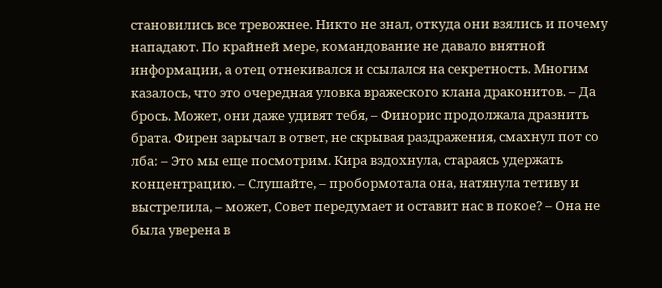становились все тревожнее. Никто не знал, откуда они взялись и почему нападают. По крайней мере, командование не давало внятной информации, а отец отнекивался и ссылался на секретность. Многим казалось, что это очередная уловка вражеского клана драконитов. – Да брось. Может, они даже удивят тебя, – Финорис продолжала дразнить брата. Фирен зарычал в ответ, не скрывая раздражения, смахнул пот со лба: – Это мы еще посмотрим. Кира вздохнула, стараясь удержать концентрацию. – Слушайте, – пробормотала она, натянула тетиву и выстрелила, – может, Совет передумает и оставит нас в покое? – Она не была уверена в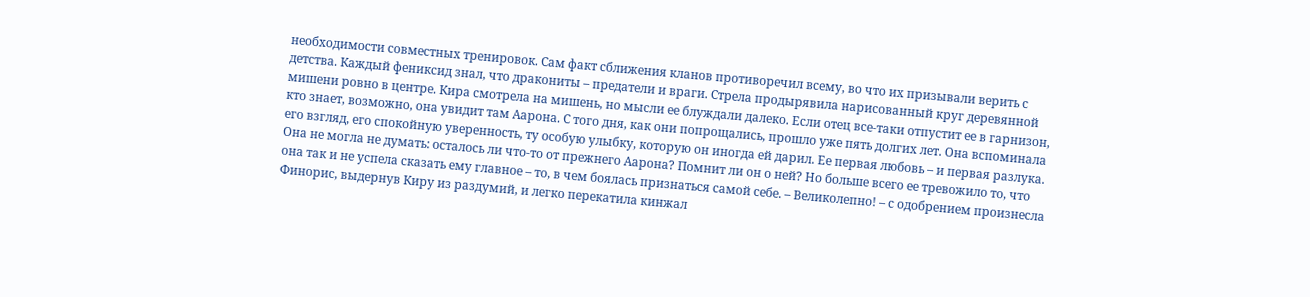необходимости совместных тренировок. Сам факт сближения кланов противоречил всему, во что их призывали верить с детства. Каждый фениксид знал, что дракониты – предатели и враги. Стрела продырявила нарисованный круг деревянной мишени ровно в центре. Кира смотрела на мишень, но мысли ее блуждали далеко. Если отец все-таки отпустит ее в гарнизон, кто знает, возможно, она увидит там Аарона. С того дня, как они попрощались, прошло уже пять долгих лет. Она вспоминала его взгляд, его спокойную уверенность, ту особую улыбку, которую он иногда ей дарил. Ее первая любовь – и первая разлука. Она не могла не думать: осталось ли что-то от прежнего Аарона? Помнит ли он о ней? Но больше всего ее тревожило то, что она так и не успела сказать ему главное – то, в чем боялась признаться самой себе. – Великолепно! – с одобрением произнесла Финорис, выдернув Киру из раздумий, и легко перекатила кинжал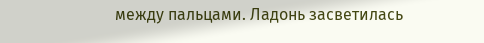между пальцами. Ладонь засветилась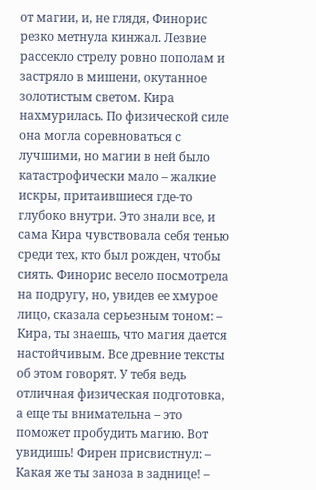от магии, и, не глядя, Финорис резко метнула кинжал. Лезвие рассекло стрелу ровно пополам и застряло в мишени, окутанное золотистым светом. Кира нахмурилась. По физической силе она могла соревноваться с лучшими, но магии в ней было катастрофически мало – жалкие искры, притаившиеся где-то глубоко внутри. Это знали все, и сама Кира чувствовала себя тенью среди тех, кто был рожден, чтобы сиять. Финорис весело посмотрела на подругу, но, увидев ее хмурое лицо, сказала серьезным тоном: – Кира, ты знаешь, что магия дается настойчивым. Все древние тексты об этом говорят. У тебя ведь отличная физическая подготовка, а еще ты внимательна – это поможет пробудить магию. Вот увидишь! Фирен присвистнул: – Какая же ты заноза в заднице! –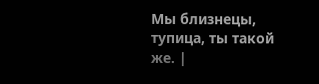Мы близнецы, тупица, ты такой же. |